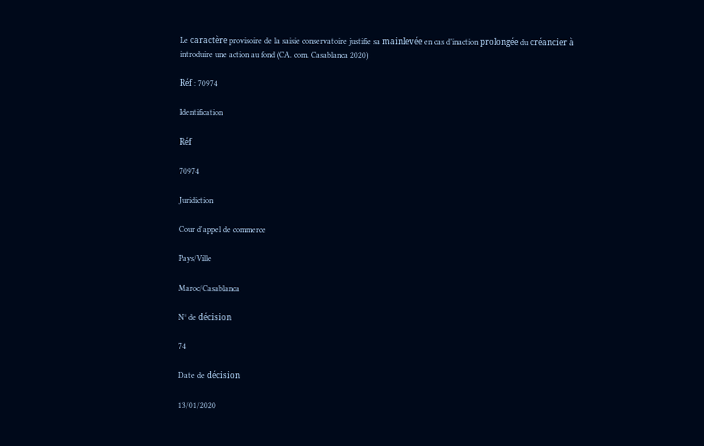Le caractère provisoire de la saisie conservatoire justifie sa mainlevée en cas d’inaction prolongée du créancier à introduire une action au fond (CA. com. Casablanca 2020)

Réf : 70974

Identification

Réf

70974

Juridiction

Cour d'appel de commerce

Pays/Ville

Maroc/Casablanca

N° de décision

74

Date de décision

13/01/2020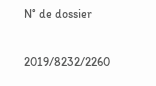N° de dossier

2019/8232/2260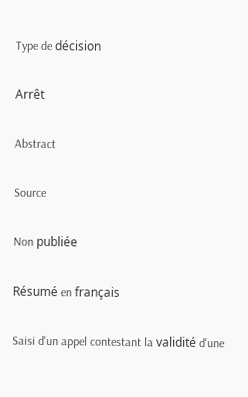Type de décision

Arrêt

Abstract

Source

Non publiée

Résumé en français

Saisi d'un appel contestant la validité d'une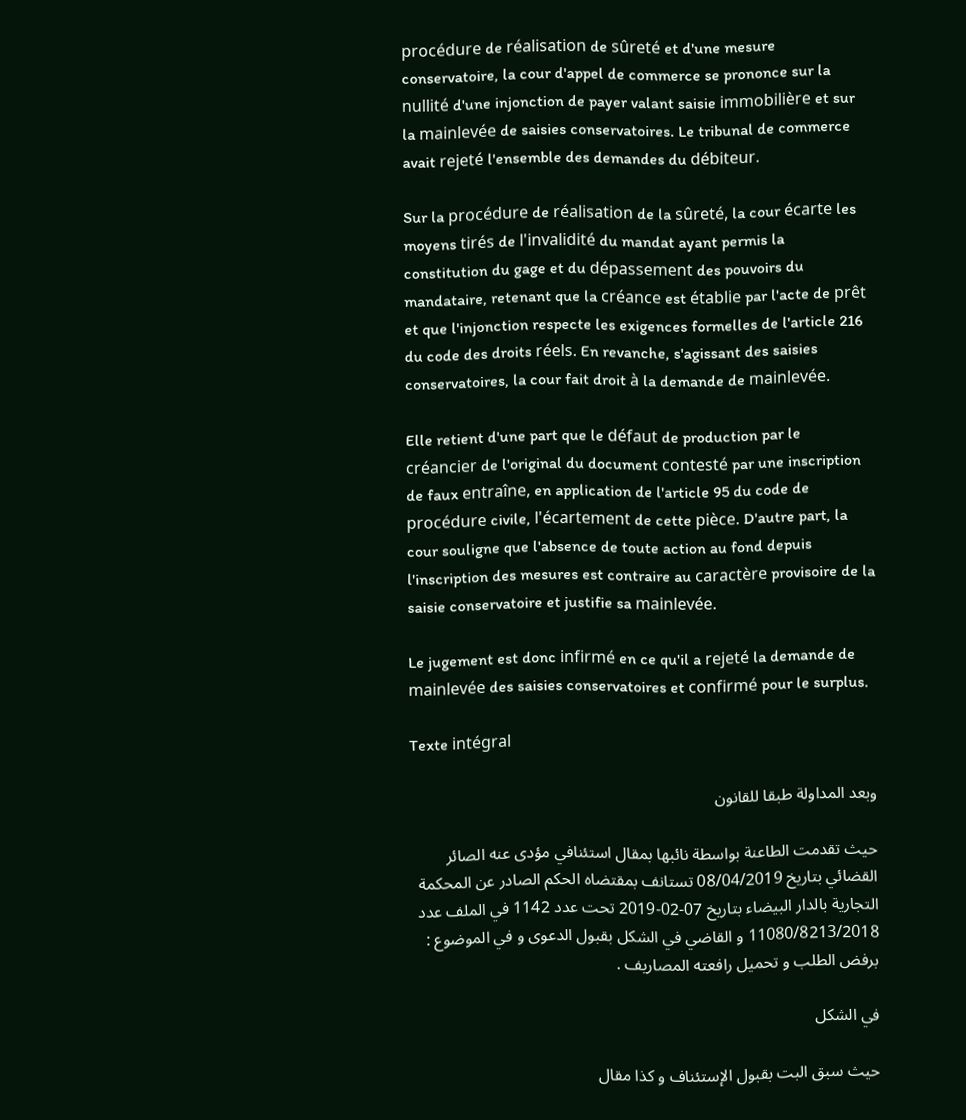procédure de réalisation de sûreté et d'une mesure conservatoire, la cour d'appel de commerce se prononce sur la nullité d'une injonction de payer valant saisie immobilière et sur la mainlevée de saisies conservatoires. Le tribunal de commerce avait rejeté l'ensemble des demandes du débiteur.

Sur la procédure de réalisation de la sûreté, la cour écarte les moyens tirés de l'invalidité du mandat ayant permis la constitution du gage et du dépassement des pouvoirs du mandataire, retenant que la créance est établie par l'acte de prêt et que l'injonction respecte les exigences formelles de l'article 216 du code des droits réels. En revanche, s'agissant des saisies conservatoires, la cour fait droit à la demande de mainlevée.

Elle retient d'une part que le défaut de production par le créancier de l'original du document contesté par une inscription de faux entraîne, en application de l'article 95 du code de procédure civile, l'écartement de cette pièce. D'autre part, la cour souligne que l'absence de toute action au fond depuis l'inscription des mesures est contraire au caractère provisoire de la saisie conservatoire et justifie sa mainlevée.

Le jugement est donc infirmé en ce qu'il a rejeté la demande de mainlevée des saisies conservatoires et confirmé pour le surplus.

Texte intégral

وبعد المداولة طبقا للقانون

حيث تقدمت الطاعنة بواسطة نائبها بمقال استئنافي مؤدى عنه الصائر القضائي بتاريخ 08/04/2019 تستانف بمقتضاه الحكم الصادر عن المحكمة التجارية بالدار البيضاء بتاريخ 07-02-2019 تحت عدد 1142 في الملف عدد 11080/8213/2018 و القاضي في الشكل بقبول الدعوى و في الموضوع : برفض الطلب و تحميل رافعته المصاريف .

في الشكل

حيث سبق البت بقبول الإستئناف و كذا مقال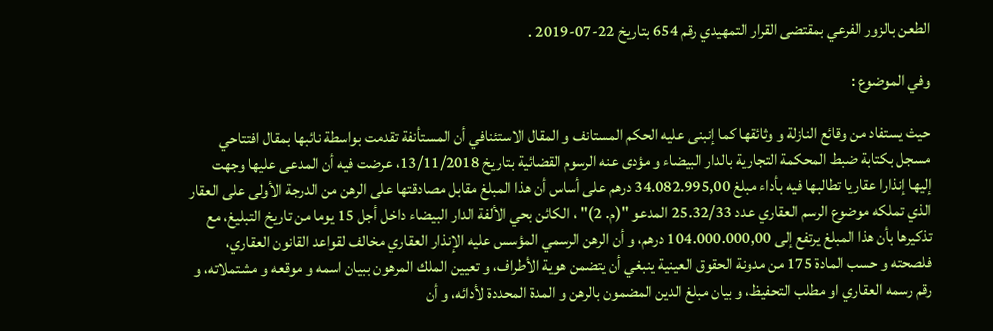الطعن بالزور الفرعي بمقتضى القرار التمهيدي رقم 654 بتاريخ 22-07-2019 .

وفي الموضوع :

حيث يستفاد من وقائع النازلة و وثائقها كما إنبنى عليه الحكم المستانف و المقال الاستئنافي أن المستأنفة تقدمت بواسطة نائبها بمقال افتتاحي مسجل بكتابة ضبط المحكمة التجارية بالدار البيضاء و مؤدى عنه الرسوم القضائية بتاريخ 13/11/2018، عرضت فيه أن المدعى عليها وجهت إليها إنذارا عقاريا تطالبها فيه بأداء مبلغ 34.082.995,00 درهم على أساس أن هذا المبلغ مقابل مصادقتها على الرهن من الدرجة الأولى على العقار الذي تملكه موضوع الرسم العقاري عدد 25.32/33 المدعو "(م. 2)" ، الكائن بحي الألفة الدار البيضاء داخل أجل 15 يوما من تاريخ التبليغ، مع تذكيرها بأن هذا المبلغ يرتفع إلى 104.000.000,00 درهم، و أن الرهن الرسمي المؤسس عليه الإنذار العقاري مخالف لقواعد القانون العقاري، فلصحته و حسب المادة 175 من مدونة الحقوق العينية ينبغي أن يتضمن هوية الأطراف، و تعيين الملك المرهون ببيان اسمه و موقعه و مشتملاته، و رقم رسمه العقاري او مطلب التحفيظ، و بيان مبلغ الدين المضمون بالرهن و المدة المحددة لأدائه، و أن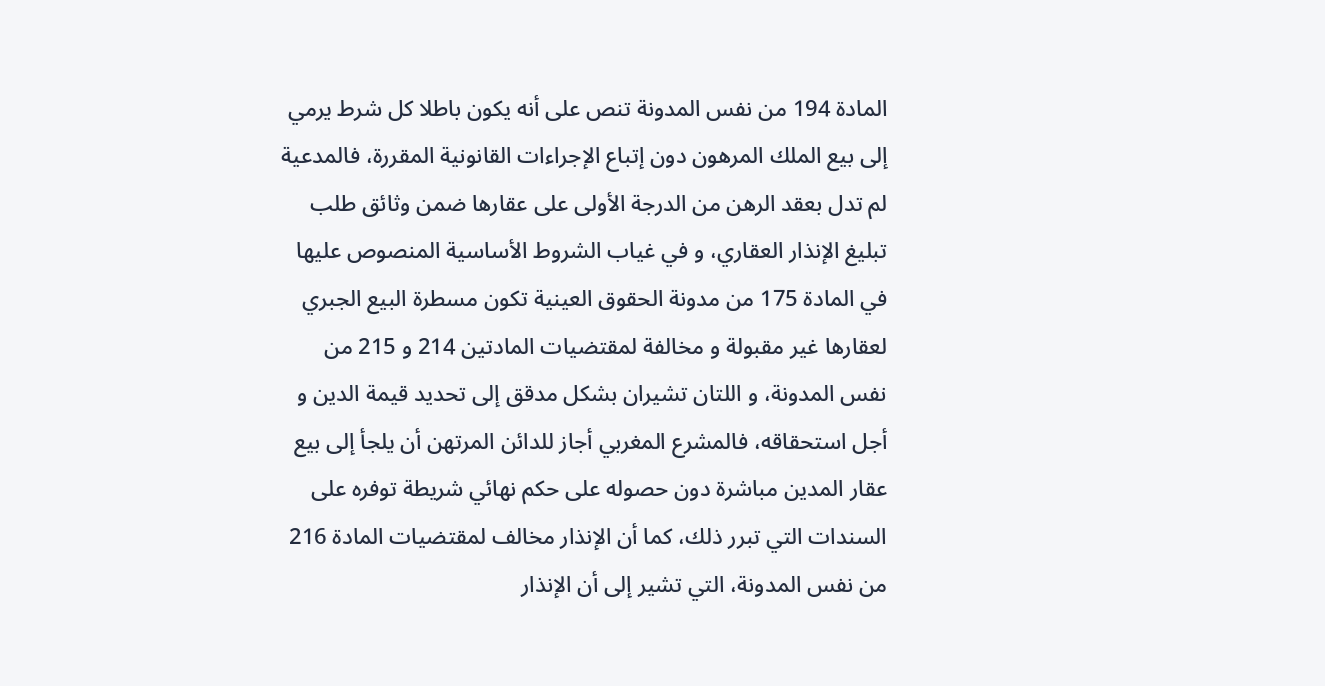المادة 194 من نفس المدونة تنص على أنه يكون باطلا كل شرط يرمي إلى بيع الملك المرهون دون إتباع الإجراءات القانونية المقررة، فالمدعية لم تدل بعقد الرهن من الدرجة الأولى على عقارها ضمن وثائق طلب تبليغ الإنذار العقاري، و في غياب الشروط الأساسية المنصوص عليها في المادة 175 من مدونة الحقوق العينية تكون مسطرة البيع الجبري لعقارها غير مقبولة و مخالفة لمقتضيات المادتين 214 و 215 من نفس المدونة، و اللتان تشيران بشكل مدقق إلى تحديد قيمة الدين و أجل استحقاقه، فالمشرع المغربي أجاز للدائن المرتهن أن يلجأ إلى بيع عقار المدين مباشرة دون حصوله على حكم نهائي شريطة توفره على السندات التي تبرر ذلك، كما أن الإنذار مخالف لمقتضيات المادة 216 من نفس المدونة، التي تشير إلى أن الإنذار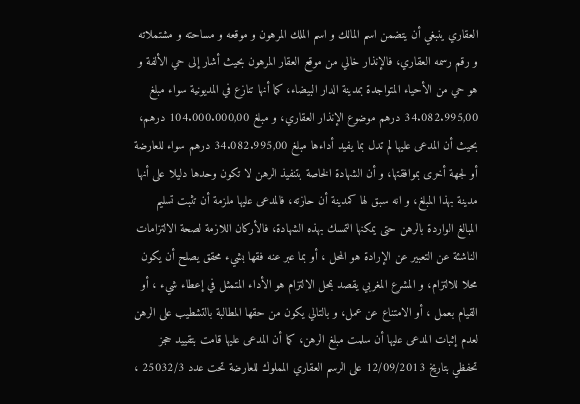العقاري ينبغي أن يتضمن اسم المالك و اسم الملك المرهون و موقعه و مساحته و مشتملاته و رقم رسمه العقاري، فالإنذار خالي من موقع العقار المرهون بحيث أشار إلى حي الألفة و هو حي من الأحياء المتواجدة بمدينة الدار البيضاء، كما أنها تنازع في المديونية سواء مبلغ 34.082.995,00 درهم موضوع الإنذار العقاري، و مبلغ 104.000.000,00 درهم، بحيث أن المدعى عليها لم تدل بما يفيد أداءها مبلغ 34.082.995,00 درهم سواء للعارضة أو لجهة أخرى بموافقتها، و أن الشهادة الخاصة بتنفيذ الرهن لا تكون وحدها دليلا على أنها مدينة بهذا المبلغ، و انه سبق لها كمدينة أن حازته، فالمدعى عليها ملزمة أن تثبت تسليم المبالغ الواردة بالرهن حتى يمكنها التمسك بهذه الشهادة، فالأركان اللازمة لصحة الالتزامات الناشئة عن التعبير عن الإرادة هو المحل ، أو بما عبر عنه فقها بشيء محقق يصلح أن يكون محلا للالتزام، و المشرع المغربي يقصد بمحل الالتزام هو الأداء المتمثل في إعطاء شيء ، أو القيام بعمل ، أو الامتناع عن عمل، و بالتالي يكون من حقها المطالبة بالتشطيب على الرهن لعدم إثبات المدعى عليها أن سلمت مبلغ الرهن، كما أن المدعى عليها قامت بتقييد حجز تحفظي بتاريخ 12/09/2013 على الرسم العقاري المملوك للعارضة تحت عدد 25032/3 ،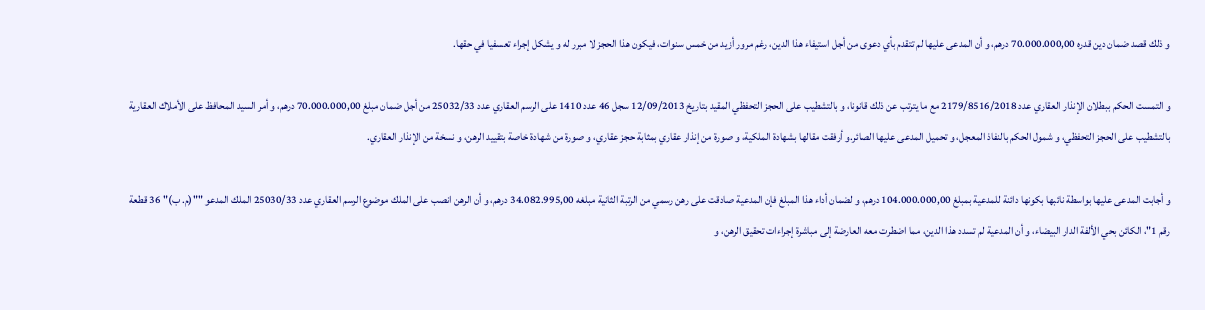و ذلك قصد ضمان دين قدره 70.000.000,00 درهم، و أن المدعى عليها لم تتقدم بأي دعوى من أجل استيفاء هذا الدين، رغم مرور أزيد من خمس سنوات، فيكون هذا الحجز لا مبرر له و يشكل إجراء تعسفيا في حقها.

و التمست الحكم ببطلان الإنذار العقاري عدد 2179/8516/2018 مع ما يترتب عن ذلك قانونا، و بالتشطيب على الحجز التحفظي المقيد بتاريخ 12/09/2013 سجل 46 عدد 1410 على الرسم العقاري عدد 25032/33 من أجل ضمان مبلغ 70.000.000,00 درهم، و أمر السيد المحافظ على الأملاك العقارية بالتشطيب على الحجز التحفظي، و شمول الحكم بالنفاذ المعجل، و تحميل المدعى عليها الصائر.و أرفقت مقالها بشهادة الملكية، و صورة من إنذار عقاري بمثابة حجز عقاري، و صورة من شهادة خاصة بتقييد الرهن، و نسخة من الإنذار العقاري.

و أجابت المدعى عليها بواسطة نائبها بكونها دائنة للمدعية بمبلغ 104.000.000,00 درهم، و لضمان أداء هذا المبلغ فإن المدعية صادقت على رهن رسمي من الرتبة الثانية مبلغه 34.082.995,00 درهم، و أن الرهن انصب على الملك موضوع الرسم العقاري عدد 25030/33 الملك المدعو ""(م. ب)" 36 قطعة رقم 1"، الكائن بحي الألفة الدار البيضاء، و أن المدعية لم تسدد هذا الدين، مما اضطرت معه العارضة إلى مباشرة إجراءات تحقيق الرهن، و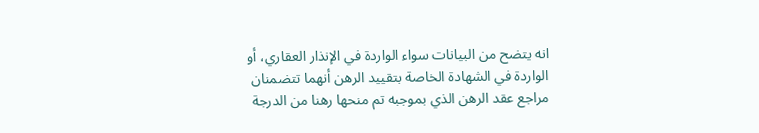انه يتضح من البيانات سواء الواردة في الإنذار العقاري، أو الواردة في الشهادة الخاصة بتقييد الرهن أنهما تتضمنان مراجع عقد الرهن الذي بموجبه تم منحها رهنا من الدرجة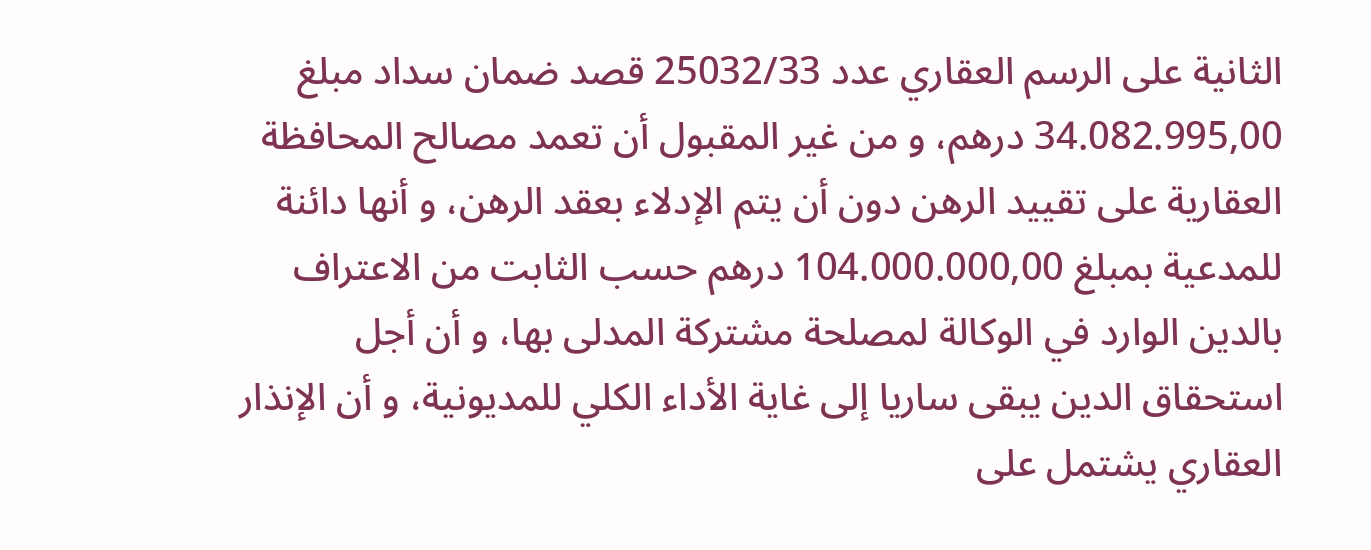الثانية على الرسم العقاري عدد 25032/33 قصد ضمان سداد مبلغ 34.082.995,00 درهم، و من غير المقبول أن تعمد مصالح المحافظة العقارية على تقييد الرهن دون أن يتم الإدلاء بعقد الرهن، و أنها دائنة للمدعية بمبلغ 104.000.000,00 درهم حسب الثابت من الاعتراف بالدين الوارد في الوكالة لمصلحة مشتركة المدلى بها، و أن أجل استحقاق الدين يبقى ساريا إلى غاية الأداء الكلي للمديونية، و أن الإنذار العقاري يشتمل على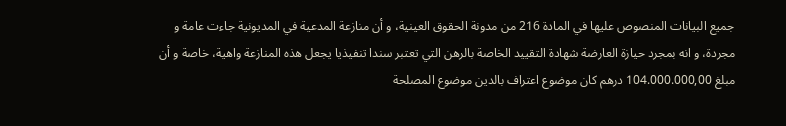جميع البيانات المنصوص عليها في المادة 216 من مدونة الحقوق العينية، و أن منازعة المدعية في المديونية جاءت عامة و مجردة، و انه بمجرد حيازة العارضة شهادة التقييد الخاصة بالرهن التي تعتبر سندا تنفيذيا يجعل هذه المنازعة واهية، خاصة و أن مبلغ 104.000.000,00 درهم كان موضوع اعتراف بالدين موضوع المصلحة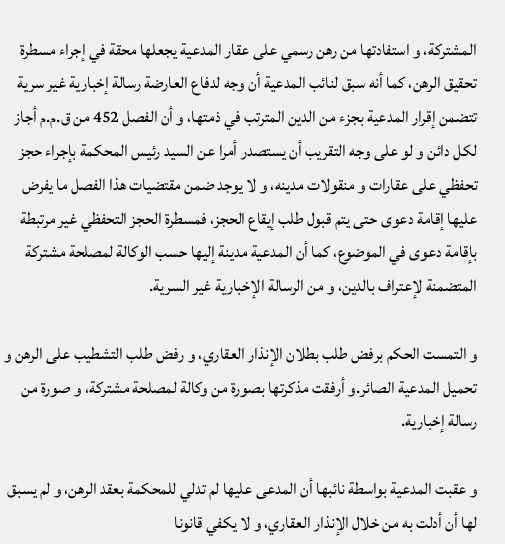المشتركة، و استفادتها من رهن رسمي على عقار المدعية يجعلها محقة في إجراء مسطرة تحقيق الرهن، كما أنه سبق لنائب المدعية أن وجه لدفاع العارضة رسالة إخبارية غير سرية تتضمن إقرار المدعية بجزء من الدين المترتب في ذمتها، و أن الفصل 452 من ق.م.م أجاز لكل دائن و لو على وجه التقريب أن يستصدر أمرا عن السيد رئيس المحكمة بإجراء حجز تحفظي على عقارات و منقولات مدينه، و لا يوجد ضمن مقتضيات هذا الفصل ما يفرض عليها إقامة دعوى حتى يتم قبول طلب إيقاع الحجز، فمسطرة الحجز التحفظي غير مرتبطة بإقامة دعوى في الموضوع، كما أن المدعية مدينة إليها حسب الوكالة لمصلحة مشتركة المتضمنة لإعتراف بالدين، و من الرسالة الإخبارية غير السرية.

و التمست الحكم برفض طلب بطلان الإنذار العقاري، و رفض طلب التشطيب على الرهن و تحميل المدعية الصائر.و أرفقت مذكرتها بصورة من وكالة لمصلحة مشتركة، و صورة من رسالة إخبارية.

و عقبت المدعية بواسطة نائبها أن المدعى عليها لم تدلي للمحكمة بعقد الرهن، و لم يسبق لها أن أدلت به من خلال الإنذار العقاري، و لا يكفي قانونا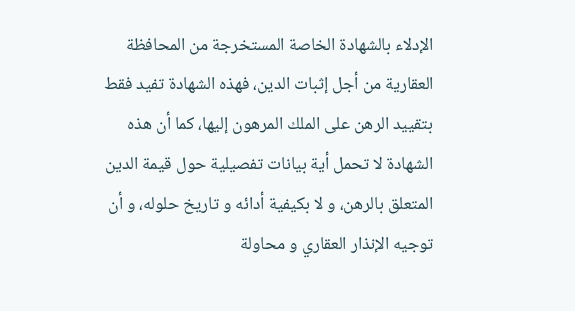الإدلاء بالشهادة الخاصة المستخرجة من المحافظة العقارية من أجل إثبات الدين، فهذه الشهادة تفيد فقط بتقييد الرهن على الملك المرهون إليها، كما أن هذه الشهادة لا تحمل أية بيانات تفصيلية حول قيمة الدين المتعلق بالرهن، و لا بكيفية أدائه و تاريخ حلوله، و أن توجيه الإنذار العقاري و محاولة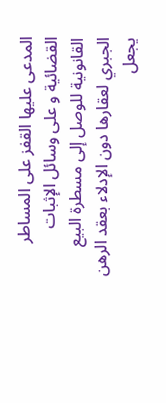المدعى عليها القفز على المساطر القضائية و على وسائل الإثبات القانونية للوصل إلى مسطرة البيع الجبري لعقارها دون الإدلاء بعقد الرهن يجعل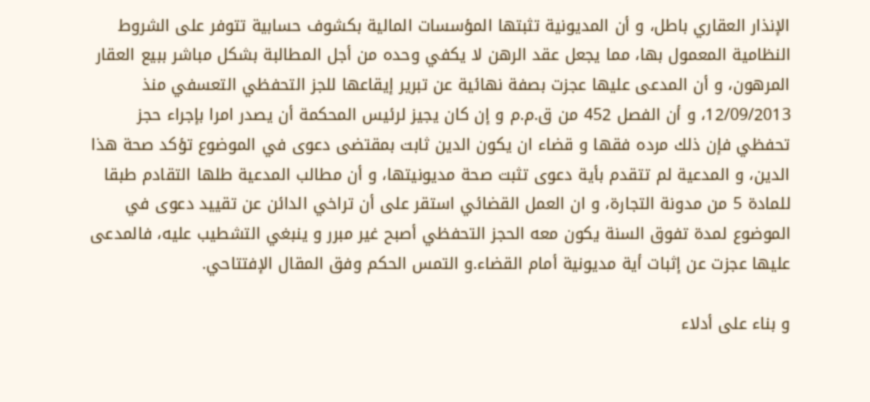الإنذار العقاري باطل، و أن المديونية تثبتها المؤسسات المالية بكشوف حسابية تتوفر على الشروط النظامية المعمول بها، مما يجعل عقد الرهن لا يكفي وحده من أجل المطالبة بشكل مباشر ببيع العقار المرهون، و أن المدعى عليها عجزت بصفة نهائية عن تبرير إيقاعها للجز التحفظي التعسفي منذ 12/09/2013، و أن الفصل 452 من ق.م.م و إن كان يجيز لرئيس المحكمة أن يصدر امرا بإجراء حجز تحفظي فإن ذلك مرده فقها و قضاء ان يكون الدين ثابت بمقتضى دعوى في الموضوع تؤكد صحة هذا الدين، و المدعية لم تتقدم بأية دعوى تثبت صحة مديونيتها، و أن مطالب المدعية طلها التقادم طبقا للمادة 5 من مدونة التجارة، و ان العمل القضائي استقر على أن تراخي الدائن عن تقييد دعوى في الموضوع لمدة تفوق السنة يكون معه الحجز التحفظي أصبح غير مبرر و ينبغي التشطيب عليه، فالمدعى عليها عجزت عن إثبات أية مديونية أمام القضاء.و التمس الحكم وفق المقال الإفتتاحي.

و بناء على أدلاء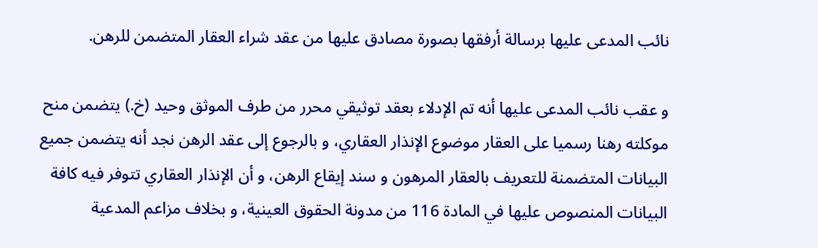نائب المدعى عليها برسالة أرفقها بصورة مصادق عليها من عقد شراء العقار المتضمن للرهن.

و عقب نائب المدعى عليها أنه تم الإدلاء بعقد توثيقي محرر من طرف الموثق وحيد (خ.) يتضمن منح موكلته رهنا رسميا على العقار موضوع الإنذار العقاري، و بالرجوع إلى عقد الرهن نجد أنه يتضمن جميع البيانات المتضمنة للتعريف بالعقار المرهون و سند إيقاع الرهن، و أن الإنذار العقاري تتوفر فيه كافة البيانات المنصوص عليها في المادة 116 من مدونة الحقوق العينية، و بخلاف مزاعم المدعية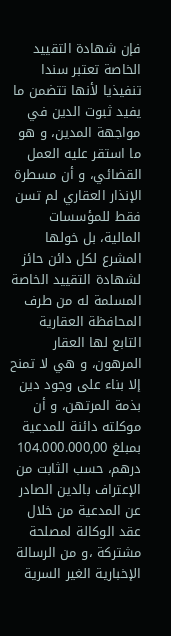فإن شهادة التقييد الخاصة تعتبر سندا تنفيذيا لأنها تتضمن ما يفيد ثبوت الدين في مواجهة المدين، و هو ما استقر عليه العمل القضائي، و أن مسطرة الإنذار العقاري لم تسن فقط للمؤسسات المالية، بل خولها المشرع لكل دائن حائز لشهادة التقييد الخاصة المسلمة له من طرف المحافظة العقارية التابع لها العقار المرهون، و هي لا تمنح إلا بناء على وجود دين بذمة المرتهن، و أن موكلته دائنة للمدعية بمبلغ 104.000.000,00 درهم، حسب الثابت من الإعتراف بالدين الصادر عن المدعية من خلال عقد الوكالة لمصلحة مشتركة ،و من الرسالة الإخبارية الغير السرية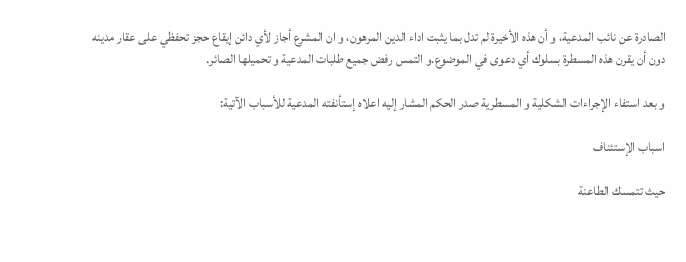الصادرة عن نائب المدعية، و أن هذه الأخيرة لم تدل بما يثبت اداء الدين المرهون، و ان المشرع أجاز لأي دائن إيقاع حجز تحفظي على عقار مدينه دون أن يقرن هذه المسطرة بسلوك أي دعوى في الموضوع.و التمس رفض جميع طلبات المدعية و تحميلها الصائر.

و بعد استفاء الإجراءات الشكلية و المسطرية صدر الحكم المشار إليه اعلاه إستأنفته المدعية للأسباب الآتية:

اسباب الإستئناف

حيث تتمسك الطاعنة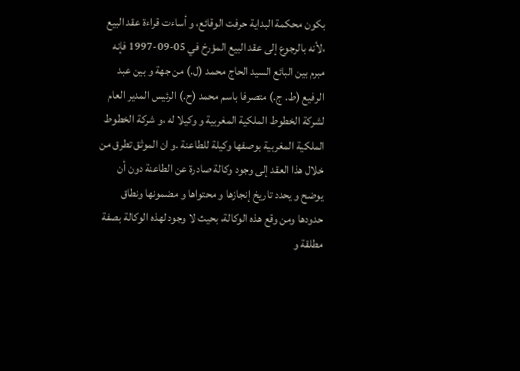بكون محكمة البداية حرفت الوقائع، و أساءت قراءة عقد البيع ،لأنه بالرجوع إلى عقد البيع المؤرخ في 05-09-1997 فإنه مبرم بين البائع السيد الحاج محمد (ل.) من جهة و بين عبد الرفيع (ط. ج.) متصرفا باسم محمد (ح.) الرئيس المدير العام لشركة الخطوط الملكية المغربية و وكيلا له ،و شركة الخطوط الملكية المغربية بوصفها وكيلة للطاعنة .و ان الموثق تطرق من خلال هذا العقد إلى وجود وكالة صادرة عن الطاعنة دون أن يوضح و يحدد تاريخ إنجازها و محتواها و مضمونها ونطاق حدودها ومن وقع هذه الوكالة، بحيث لا وجود لهذه الوكالة بصفة مطلقة و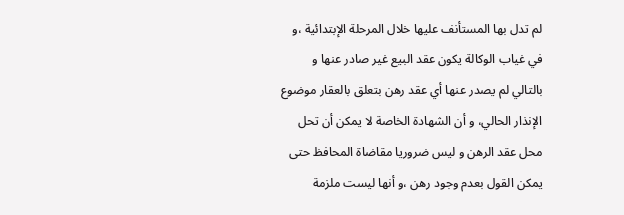لم تدل بها المستأنف عليها خلال المرحلة الإبتدائية ،و في غياب الوكالة يكون عقد البيع غير صادر عنها و بالتالي لم يصدر عنها أي عقد رهن بتعلق بالعقار موضوع الإنذار الحالي، و أن الشهادة الخاصة لا يمكن أن تحل محل عقد الرهن و ليس ضروريا مقاضاة المحافظ حتى يمكن القول بعدم وجود رهن ،و أنها ليست ملزمة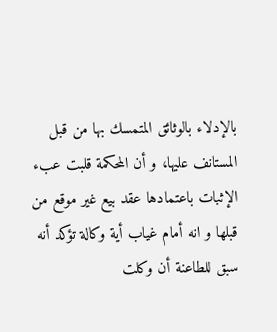بالإدلاء بالوثائق المتمسك بها من قبل المستانف عليها، و أن المحكمة قلبت عبء الإثبات باعتمادها عقد بيع غير موقع من قبلها و انه أمام غياب أية وكالة تؤكد أنه سبق للطاعنة أن وكلت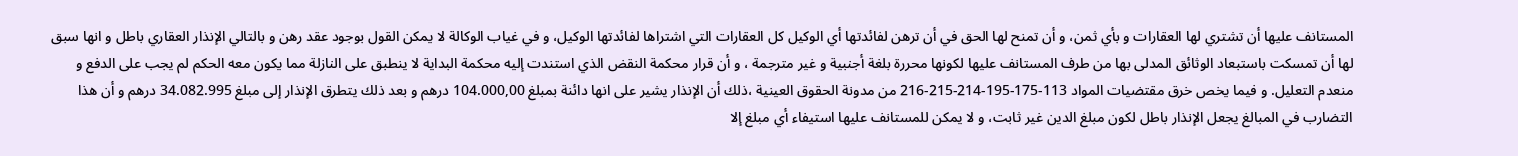المستانف عليها أن تشتري لها العقارات و بأي ثمن، و أن تمنح لها الحق في أن ترهن لفائدتها أي الوكيل كل العقارات التي اشتراها لفائدتها الوكيل، و في غياب الوكالة لا يمكن القول بوجود عقد رهن و بالتالي الإنذار العقاري باطل و انها سبق لها أن تمسكت باستبعاد الوثائق المدلى بها من طرف المستانف عليها لكونها محررة بلغة أجنبية و غير مترجمة ، و أن قرار محكمة النقض الذي استندت إليه محكمة البداية لا ينطبق على النازلة مما يكون معه الحكم لم يجب على الدفع و منعدم التعليل. و فيما يخص خرق مقتضيات المواد 113-175-195-214-215-216 من مدونة الحقوق العينية ،ذلك أن الإنذار يشير على انها دائنة بمبلغ 104.000,00 درهم و بعد ذلك يتطرق الإنذار إلى مبلغ 34.082.995 درهم و أن هذا التضارب في المبالغ يجعل الإنذار باطل لكون مبلغ الدين غير ثابت، و لا يمكن للمستانف عليها استيفاء أي مبلغ إلا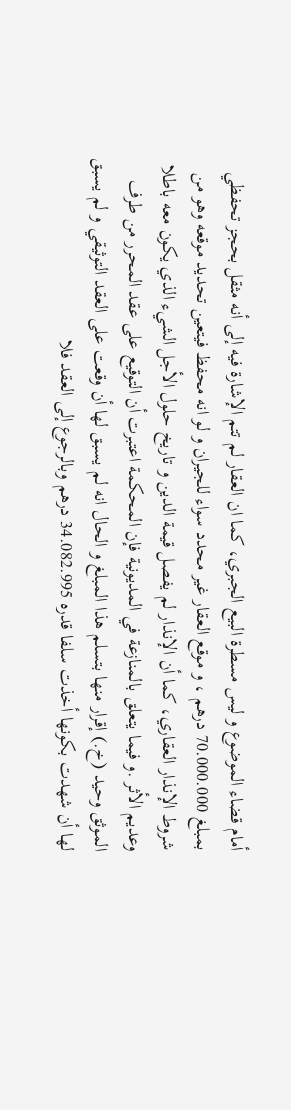أمام قضاء الموضوع و ليس مسطرة البيع الجبري، كما ان العقار لم تتم الإشارة فيه إلى أنه مثقل بحجز تحفظي بمبلغ 70.000.000 درهم ، و موقع العقار غير محدد سواء للجيران و لو انه محفظ فيتعين تحديد موقعه وهو من شروط الإنذار العقاري، كما أن الإنذار لم يفصل قيمة الدين و تاريخ حلول الأجل الشيء الذي يكون معه باطلا وعديم الأثر .و فيما يتعلق بالمنازعة في المديونية فإن المحكمة اعتبرت أن التوقيع على عقد المحرر من طرف الموثق وحيد (خ.) إقرار منها بتسلم هذا المبلغ و الحال انه لم يسبق لها أن وقعت على العقد التوثيقي و لم يسبق لها أن شهدت بكونها أخذت سلفا قدره 34.082.995 درهم وبالرجوع إلى العقد فلا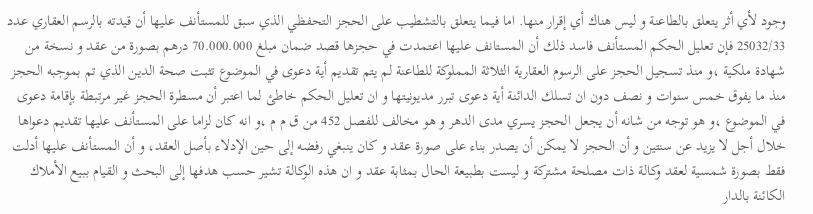وجود لأي أثر يتعلق بالطاعنة و ليس هناك أي إقرار منها. اما فيما يتعلق بالتشطيب على الحجز التحفظي الذي سبق للمستأنف عليها أن قيدته بالرسم العقاري عدد 25032/33 فإن تعليل الحكم المستأنف فاسد ذلك أن المستانف عليها اعتمدت في حجزها قصد ضمان مبلغ 70.000.000 درهم بصورة من عقد و نسخة من شهادة ملكية ،و منذ تسجيل الحجز على الرسوم العقارية الثلاثة المملوكة للطاعنة لم يتم تقديم أية دعوى في الموضوع تثبت صحة الدين الذي تم بموجبه الحجز منذ ما يفوق خمس سنوات و نصف دون ان تسلك الدائنة أية دعوى تبرر مديونيتها و ان تعليل الحكم خاطئ لما اعتبر أن مسطرة الحجز غير مرتبطة بإقامة دعوى في الموضوع ،و هو توجه من شانه أن يجعل الحجز يسري مدى الدهر و هو مخالف للفصل 452 من ق م م ،و انه كان لزاما على المستأنف عليها تقديم دعواها خلال أجل لا يزيد عن سنتين و أن الحجز لا يمكن أن يصدر بناء على صورة عقد و كان ينبغي رفضه إلى حين الإدلاء بأصل العقد، و أن المستأنف عليها أدلت فقط بصورة شمسية لعقد وكالة ذات مصلحة مشتركة و ليست بطبيعة الحال بمثابة عقد و ان هذه الوكالة تشير حسب هدفها إلى البحث و القيام ببيع الأملاك الكائنة بالدار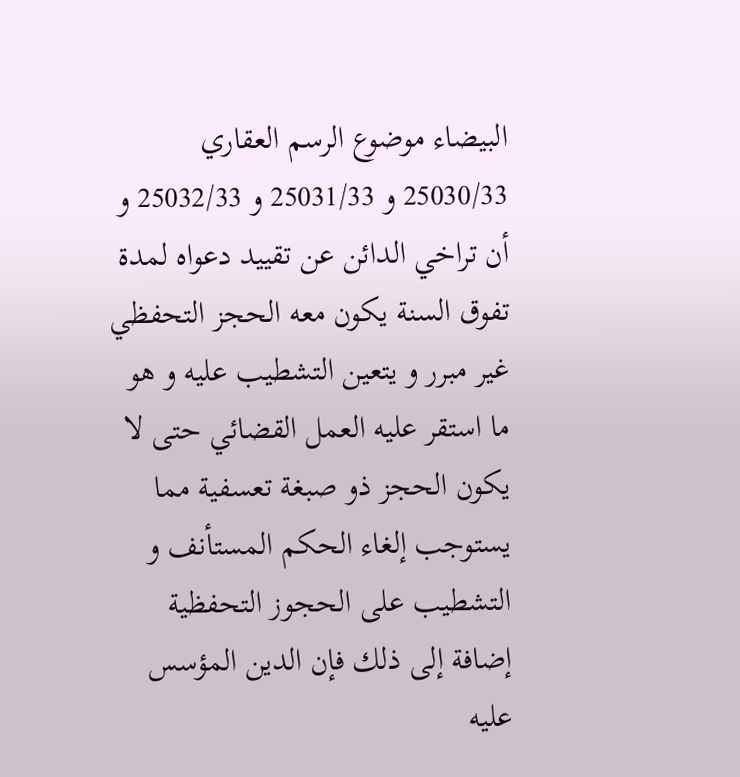البيضاء موضوع الرسم العقاري 25030/33 و 25031/33 و 25032/33 و أن تراخي الدائن عن تقييد دعواه لمدة تفوق السنة يكون معه الحجز التحفظي غير مبرر و يتعين التشطيب عليه و هو ما استقر عليه العمل القضائي حتى لا يكون الحجز ذو صبغة تعسفية مما يستوجب إلغاء الحكم المستأنف و التشطيب على الحجوز التحفظية إضافة إلى ذلك فإن الدين المؤسس عليه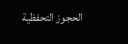الحجوز التحفظية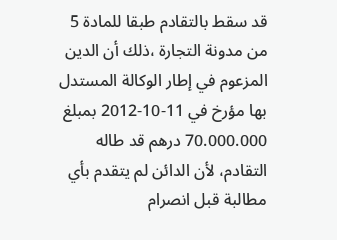قد سقط بالتقادم طبقا للمادة 5 من مدونة التجارة ،ذلك أن الدين المزعوم في إطار الوكالة المستدل بها مؤرخ في 11-10-2012 بمبلغ 70.000.000 درهم قد طاله التقادم، لأن الدائن لم يتقدم بأي مطالبة قبل انصرام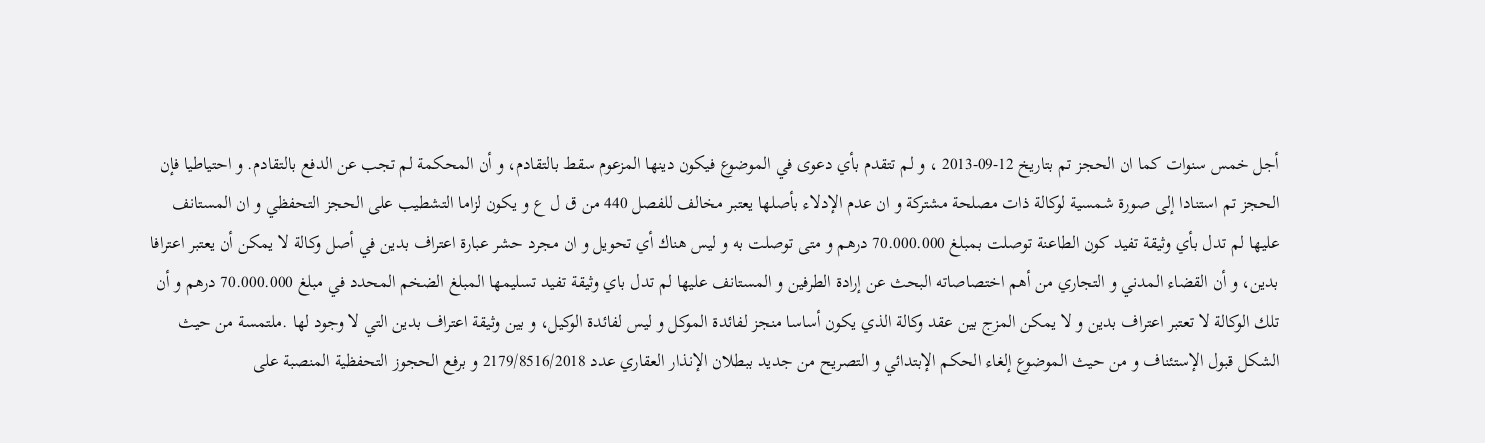أجل خمس سنوات كما ان الحجز تم بتاريخ 12-09-2013 ، و لم تتقدم بأي دعوى في الموضوع فيكون دينها المزعوم سقط بالتقادم، و أن المحكمة لم تجب عن الدفع بالتقادم. و احتياطيا فإن الحجز تم استنادا إلى صورة شمسية لوكالة ذات مصلحة مشتركة و ان عدم الإدلاء بأصلها يعتبر مخالف للفصل 440 من ق ل ع و يكون لزاما التشطيب على الحجز التحفظي و ان المستانف عليها لم تدل بأي وثيقة تفيد كون الطاعنة توصلت بمبلغ 70.000.000 درهم و متى توصلت به و ليس هناك أي تحويل و ان مجرد حشر عبارة اعتراف بدين في أصل وكالة لا يمكن أن يعتبر اعترافا بدين، و أن القضاء المدني و التجاري من أهم اختصاصاته البحث عن إرادة الطرفين و المستانف عليها لم تدل باي وثيقة تفيد تسليمها المبلغ الضخم المحدد في مبلغ 70.000.000 درهم و أن تلك الوكالة لا تعتبر اعتراف بدين و لا يمكن المزج بين عقد وكالة الذي يكون أساسا منجز لفائدة الموكل و ليس لفائدة الوكيل، و بين وثيقة اعتراف بدين التي لا وجود لها .ملتمسة من حيث الشكل قبول الإستئناف و من حيث الموضوع إلغاء الحكم الإبتدائي و التصريح من جديد ببطلان الإنذار العقاري عدد 2179/8516/2018 و برفع الحجوز التحفظية المنصبة على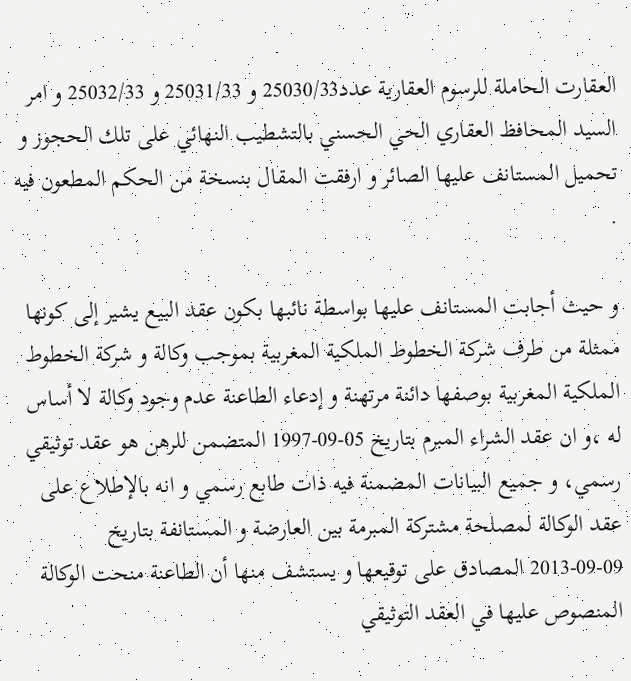العقارت الحاملة للرسوم العقارية عدد25030/33 و 25031/33 و 25032/33 و امر السيد المحافظ العقاري الحي الحسني بالتشطيب النهائي على تلك الحجوز و تحميل المستانف عليها الصائر و ارفقت المقال بنسخة من الحكم المطعون فيه .

و حيث أجابت المستانف عليها بواسطة نائبها بكون عقد البيع يشير إلى كونها ممثلة من طرف شركة الخطوط الملكية المغربية بموجب وكالة و شركة الخطوط الملكية المغربية بوصفها دائنة مرتهنة و إدعاء الطاعنة عدم وجود وكالة لا أساس له ،و ان عقد الشراء المبرم بتاريخ 05-09-1997 المتضمن للرهن هو عقد توثيقي رسمي، و جميع البيانات المضمنة فيه ذات طابع رسمي و انه بالإطلاع على عقد الوكالة لمصلحة مشتركة المبرمة بين العارضة و المستانفة بتاريخ 09-09-2013 المصادق على توقيعها و يستشف منها أن الطاعنة منحت الوكالة المنصوص عليها في العقد التوثيقي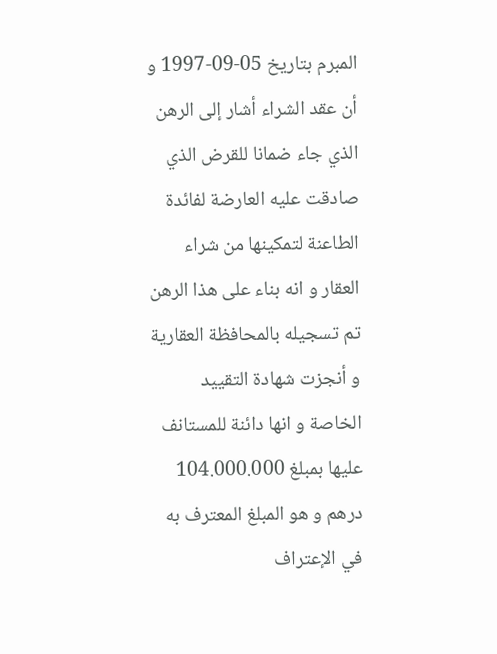المبرم بتاريخ 05-09-1997 و أن عقد الشراء أشار إلى الرهن الذي جاء ضمانا للقرض الذي صادقت عليه العارضة لفائدة الطاعنة لتمكينها من شراء العقار و انه بناء على هذا الرهن تم تسجيله بالمحافظة العقارية و أنجزت شهادة التقييد الخاصة و انها دائنة للمستانف عليها بمبلغ 104.000.000 درهم و هو المبلغ المعترف به في الإعتراف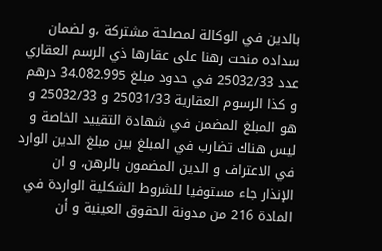بالدين في الوكالة لمصلحة مشتركة ،و لضمان سداده منحت رهنا على عقارها ذي الرسم العقاري عدد 25032/33 في حدود مبلغ 34.082.995 درهم و كذا الرسوم العقارية 25031/33 و 25032/33 و هو المبلغ المضمن في شهادة التقييد الخاصة و ليس هناك تضارب في المبلغ بين مبلغ الدين الوارد في الاعتراف و الدين المضمون بالرهن، و ان الإنذار جاء مستوفيا للشروط الشكلية الواردة في المادة 216 من مدونة الحقوق العينية و أن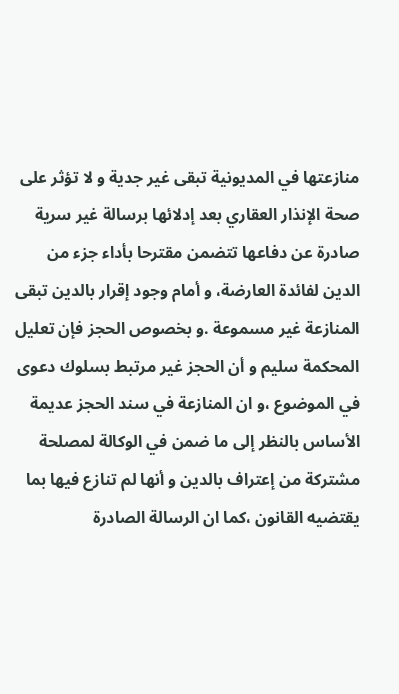منازعتها في المديونية تبقى غير جدية و لا تؤثر على صحة الإنذار العقاري بعد إدلائها برسالة غير سرية صادرة عن دفاعها تتضمن مقترحا بأداء جزء من الدين لفائدة العارضة، و أمام وجود إقرار بالدين تبقى المنازعة غير مسموعة .و بخصوص الحجز فإن تعليل المحكمة سليم و أن الحجز غير مرتبط بسلوك دعوى في الموضوع ،و ان المنازعة في سند الحجز عديمة الأساس بالنظر إلى ما ضمن في الوكالة لمصلحة مشتركة من إعتراف بالدين و أنها لم تنازع فيها بما يقتضيه القانون ،كما ان الرسالة الصادرة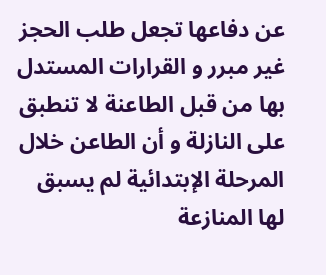عن دفاعها تجعل طلب الحجز غير مبرر و القرارات المستدل بها من قبل الطاعنة لا تنطبق على النازلة و أن الطاعن خلال المرحلة الإبتدائية لم يسبق لها المنازعة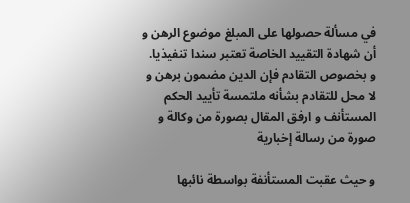في مسألة حصولها على المبلغ موضوع الرهن و أن شهادة التقييد الخاصة تعتبر سندا تنفيذيا. و بخصوص التقادم فإن الدين مضمون برهن و لا محل للتقادم بشأنه ملتمسة تأييد الحكم المستأنف و ارفق المقال بصورة من وكالة و صورة من رسالة إخبارية

و حيث عقبت المستأنفة بواسطة نائبها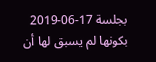بجلسة 17-06-2019 بكونها لم يسبق لها أن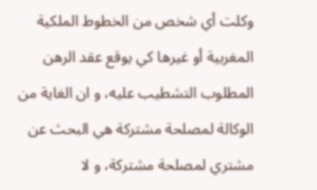وكلت أي شخص من الخطوط الملكية المغربية أو غيرها كي يوقع عقد الرهن المطلوب التشطيب عليه، و ان الغاية من الوكالة لمصلحة مشتركة هي البحث عن مشتري لمصلحة مشتركة، و لا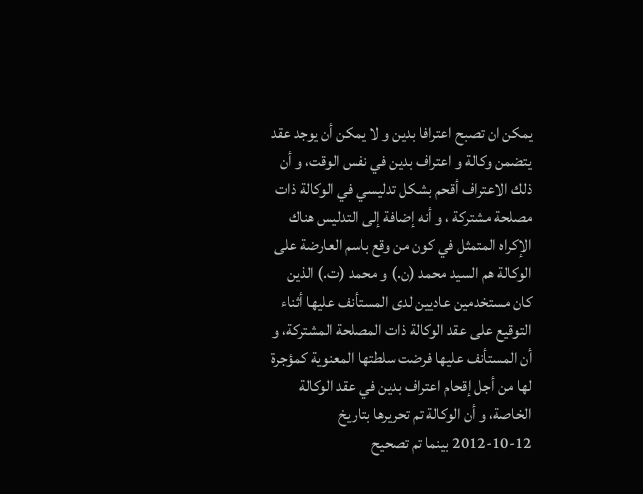يمكن ان تصبح اعترافا بدين و لا يمكن أن يوجد عقد يتضمن وكالة و اعتراف بدين في نفس الوقت، و أن ذلك الاعتراف أقحم بشكل تدليسي في الوكالة ذات مصلحة مشتركة ، و أنه إضافة إلى التدليس هناك الإكراه المتمثل في كون من وقع باسم العارضة على الوكالة هم السيد محمد (ن.) و محمد (ت.) الذين كان مستخدمين عاديين لدى المستأنف عليها أثناء التوقيع على عقد الوكالة ذات المصلحة المشتركة، و أن المستأنف عليها فرضت سلطتها المعنوية كمؤجرة لها من أجل إقحام اعتراف بدين في عقد الوكالة الخاصة، و أن الوكالة تم تحريرها بتاريخ 12-10-2012 بينما تم تصحيح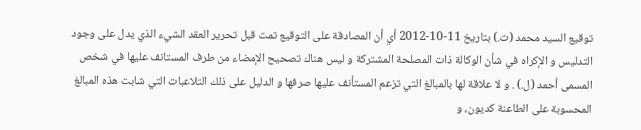توقيع السيد محمد (ت.) بتاريخ 11-10-2012 أي أن المصادقة على التوقيع تمت قبل تحرير العقد الشيء الذي يدل على وجود التدليس و الإكراه في شأن الوكالة ذات المصلحة المشتركة و ليس هناك تصحيح الإمضاء من طرف المستانف عليها في شخص المسمى أحمد (ل.) . و لا علاقة لها بالمبالغ التي تزعم المستأنف عليها صرفها و الدليل على ذلك التلاعبات التي شابت هذه المبالغ المحسوبة على الطاعنة كديون، و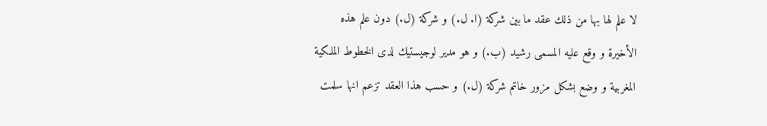لا علم لها بها من ذلك عقد ما بين شركة (ا. ل.) و شركة (ل.) دون علم هذه الأخيرة و وقع عليه المسمى رشيد (ب.) و هو مدير لوجيستيك لدى الخطوط الملكية المغربية و وضع بشكل مزور خاتم شركة (ل.) و حسب هذا العقد تزعم انها سلمت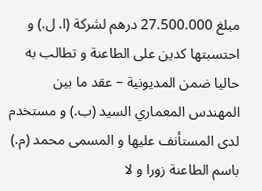مبلغ 27.500.000 درهم لشركة (ا. ل.) و احتسبتها كدين على الطاعنة و تطالب به حاليا ضمن المديونية – عقد ما بين المهندس المعماري السيد (ب.) و مستخدم لدى المستأنف عليها و المسمى محمد (م.) باسم الطاعنة زورا و لا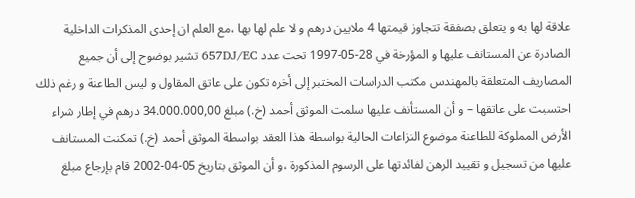علاقة لها به و يتعلق بصفقة تتجاوز قيمتها 4 ملايين درهم و لا علم لها بها ،مع العلم ان إحدى المذكرات الداخلية الصادرة عن المستانف عليها و المؤرخة في 28-05-1997 تحت عدد 657DJ/EC تشير بوضوح إلى أن جميع المصاريف المتعلقة بالمهندس مكتب الدراسات المختبر إلى أخره تكون على عاتق المقاول و ليس الطاعنة و رغم ذلك احتسبت على عاتقها – و أن المستأنف عليها سلمت الموثق أحمد (خ.) مبلغ 34.000.000,00 درهم في إطار شراء الأرض المملوكة للطاعنة موضوع النزاعات الحالية بواسطة هذا العقد بواسطة الموثق أحمد (خ.) تمكنت المستانف عليها من تسجيل و تقييد الرهن لفائدتها على الرسوم المذكورة ،و أن الموثق بتاريخ 05-04-2002 قام بإرجاع مبلغ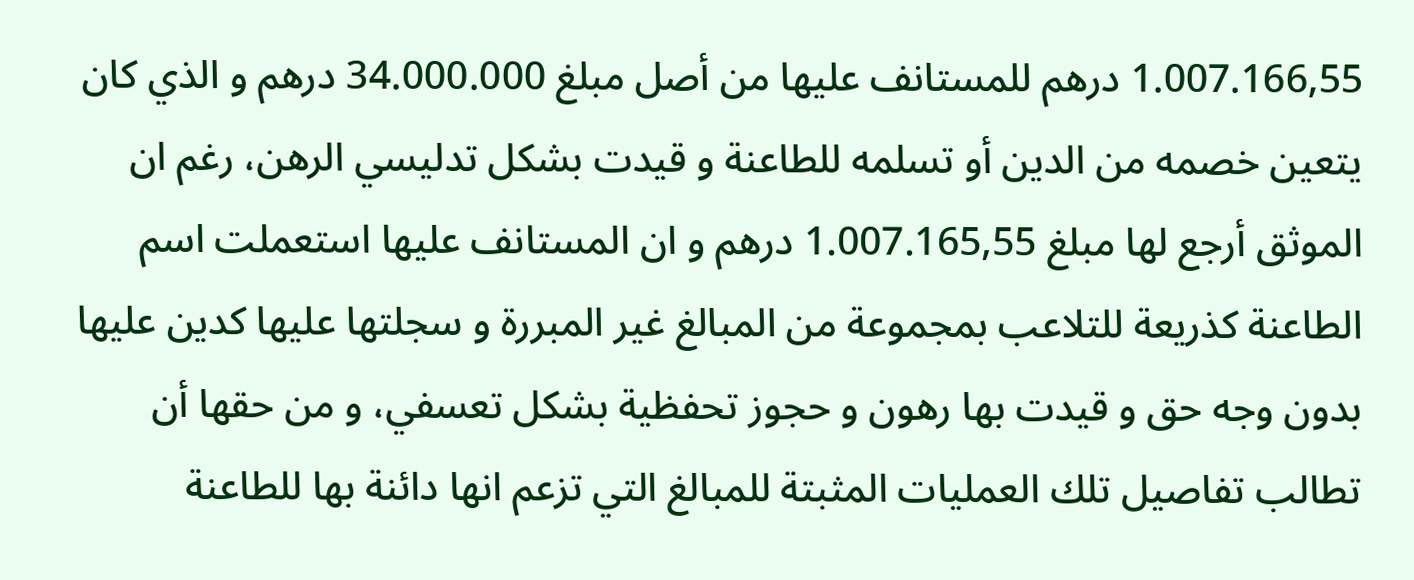1.007.166,55 درهم للمستانف عليها من أصل مبلغ 34.000.000 درهم و الذي كان يتعين خصمه من الدين أو تسلمه للطاعنة و قيدت بشكل تدليسي الرهن، رغم ان الموثق أرجع لها مبلغ 1.007.165,55 درهم و ان المستانف عليها استعملت اسم الطاعنة كذريعة للتلاعب بمجموعة من المبالغ غير المبررة و سجلتها عليها كدين عليها بدون وجه حق و قيدت بها رهون و حجوز تحفظية بشكل تعسفي، و من حقها أن تطالب تفاصيل تلك العمليات المثبتة للمبالغ التي تزعم انها دائنة بها للطاعنة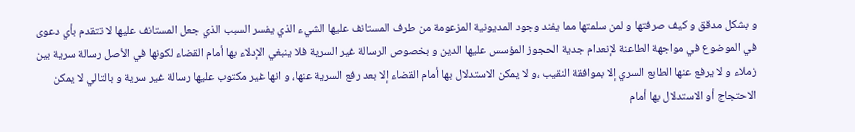و بشكل مدقق و كيف صرفتها و لمن سلمتها مما يفند وجود المديونية المزعومة من طرف المستانف عليها الشيء الذي يفسر السبب الذي جعل المستانف عليها لا تتقدم بأي دعوى في الموضوع في مواجهة الطاعنة لإنعدام جدية الحجوز المؤسس عليها الدين و بخصوص الرسالة غير السرية فلا ينبغي الإدلاء بها أمام القضاء لكونها في الأصل رسالة سرية بين زملاء و لا يرفع عنها الطابع السري إلا بموافقة النقيب ،و لا يمكن الاستدلال بها أمام القضاء إلا بعد رفع السرية عنها، و انها غير مكتوب عليها رسالة غير سرية و بالتالي لا يمكن الاحتجاج أو الاستدلال بها أمام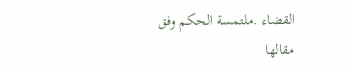القضاء .ملتمسة الحكم وفق مقالها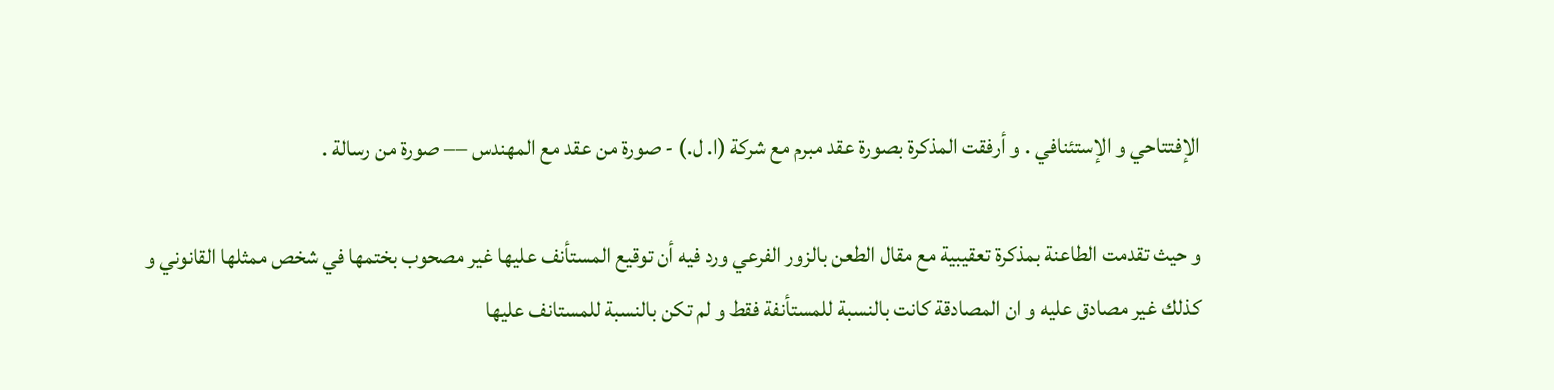الإفتتاحي و الإستئنافي . و أرفقت المذكرة بصورة عقد مبرم مع شركة (ا. ل.) - صورة من عقد مع المهندس –– صورة من رسالة .

و حيث تقدمت الطاعنة بمذكرة تعقيبية مع مقال الطعن بالزور الفرعي ورد فيه أن توقيع المستأنف عليها غير مصحوب بختمها في شخص ممثلها القانوني و كذلك غير مصادق عليه و ان المصادقة كانت بالنسبة للمستأنفة فقط و لم تكن بالنسبة للمستانف عليها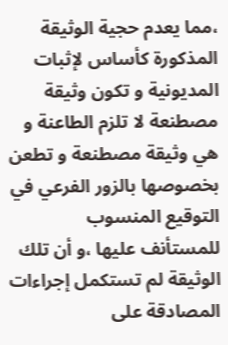،مما يعدم حجية الوثيقة المذكورة كأساس لإثبات المديونية و تكون وثيقة مصطنعة لا تلزم الطاعنة و هي وثيقة مصطنعة و تطعن بخصوصها بالزور الفرعي في التوقيع المنسوب للمستأنف عليها ،و أن تلك الوثيقة لم تستكمل إجراءات المصادقة على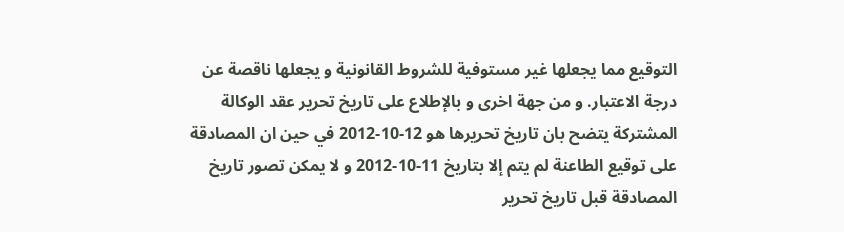التوقيع مما يجعلها غير مستوفية للشروط القانونية و يجعلها ناقصة عن درجة الاعتبار. و من جهة اخرى و بالإطلاع على تاريخ تحرير عقد الوكالة المشتركة يتضح بان تاريخ تحريرها هو 12-10-2012 في حين ان المصادقة على توقيع الطاعنة لم يتم إلا بتاريخ 11-10-2012 و لا يمكن تصور تاريخ المصادقة قبل تاريخ تحرير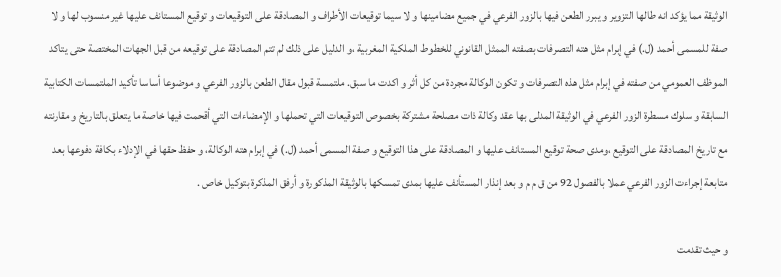الوثيقة مما يؤكد انه طالها التزوير و يبرر الطعن فيها بالزور الفرعي في جميع مضامينها و لا سيما توقيعات الأطراف و المصادقة على التوقيعات و توقيع المستانف عليها غير منسوب لها و لا صفة للمسمى أحمد (ل.) في إبرام مثل هته التصرفات بصفته الممثل القانوني للخطوط الملكية المغربية ،و الدليل على ذلك لم تتم المصادقة على توقيعه من قبل الجهات المختصة حتى يتاكد الموظف العمومي من صفته في إبرام مثل هذه التصرفات و تكون الوكالة مجردة من كل أثر و اكدت ما سبق. ملتمسة قبول مقال الطعن بالزور الفرعي و موضوعا أساسا تأكيد الملتمسات الكتابية السابقة و سلوك مسطرة الزور الفرعي في الوثيقة المدلى بها عقد وكالة ذات مصلحة مشتركة بخصوص التوقيعات التي تحملها و الإمضاءات التي أقحمت فيها خاصة ما يتعلق بالتاريخ و مقارنته مع تاريخ المصادقة على التوقيع ،ومدى صحة توقيع المستانف عليها و المصادقة على هذا التوقيع و صفة المسمى أحمد (ل.) في إبرام هته الوكالة، و حفظ حقها في الإدلاء بكافة دفوعها بعد متابعة إجراءت الزور الفرعي عملا بالفصول 92 من ق م م و بعد إنذار المستأنف عليها بمدى تمسكها بالوثيقة المذكورة و أرفق المذكرة بتوكيل خاص .

و حيث تقدمت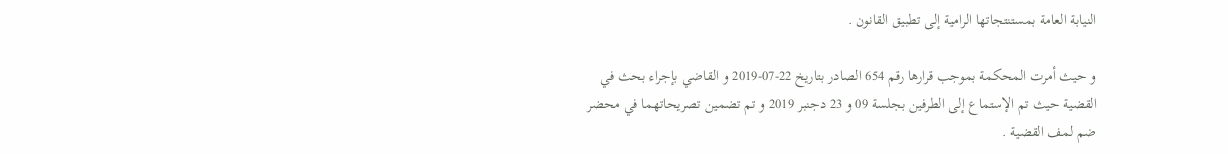النيابة العامة بمستنتجاتها الرامية إلى تطبيق القانون .

و حيث أمرت المحكمة بموجب قرارها رقم 654 الصادر بتاريخ 22-07-2019 و القاضي بإجراء بحث في القضية حيث تم الإستماع إلى الطرفين بجلسة 09 و 23 دجنبر 2019 و تم تضمين تصريحاتهما في محضر ضم لمف القضية .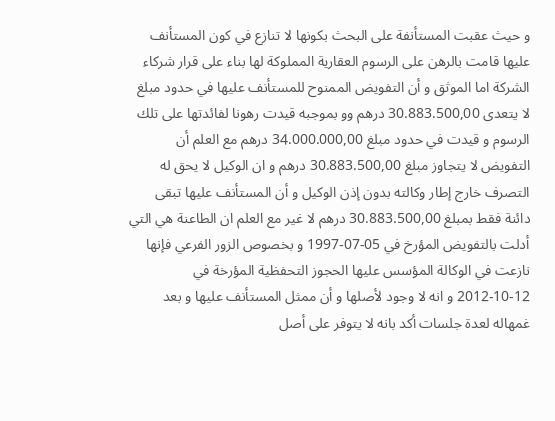و حيث عقبت المستأنفة على البحث بكونها لا تنازع في كون المستأنف عليها قامت بالرهن على الرسوم العقارية المملوكة لها بناء على قرار شركاء الشركة اما الموثق و أن التفويض الممنوح للمستأنف عليها في حدود مبلغ لا يتعدى 30.883.500,00 درهم وو بموجبه قيدت رهونا لفائدتها على تلك الرسوم و قيدت في حدود مبلغ 34.000.000,00 درهم مع العلم أن التفويض لا يتجاوز مبلغ 30.883.500,00 درهم و ان الوكيل لا يحق له التصرف خارج إطار وكالته بدون إذن الوكيل و أن المستأنف عليها تبقى دائنة فقط بمبلغ 30.883.500,00 درهم لا غير مع العلم ان الطاعنة هي التي أدلت بالتفويض المؤرخ في 05-07-1997 و بخصوص الزور الفرعي فإنها نازعت في الوكالة المؤسس عليها الحجوز التحفظية المؤرخة في 12-10-2012 و انه لا وجود لأصلها و أن ممثل المستأنف عليها و بعد غمهاله لعدة جلسات أكد بانه لا يتوفر على أصل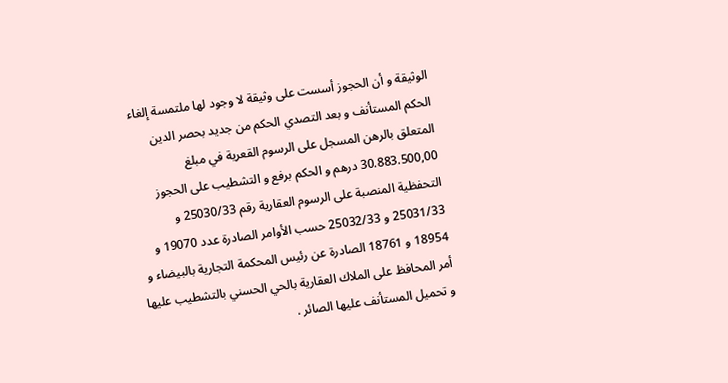الوثيقة و أن الحجوز أسست على وثيقة لا وجود لها ملتمسة إلغاء الحكم المستأنف و بعد التصدي الحكم من جديد بحصر الدين المتعلق بالرهن المسجل على الرسوم القعرية في مبلغ 30.883.500,00 درهم و الحكم برفع و التشطيب على الحجوز التحفظية المنصبة على الرسوم العقارية رقم 25030/33 و 25031/33 و 25032/33 حسب الأوامر الصادرة عدد 19070 و 18954 و 18761 الصادرة عن رئيس المحكمة التجارية بالبيضاء و أمر المحافظ على الملاك العقارية بالحي الحسني بالتشطيب عليها و تحميل المستأنف عليها الصائر .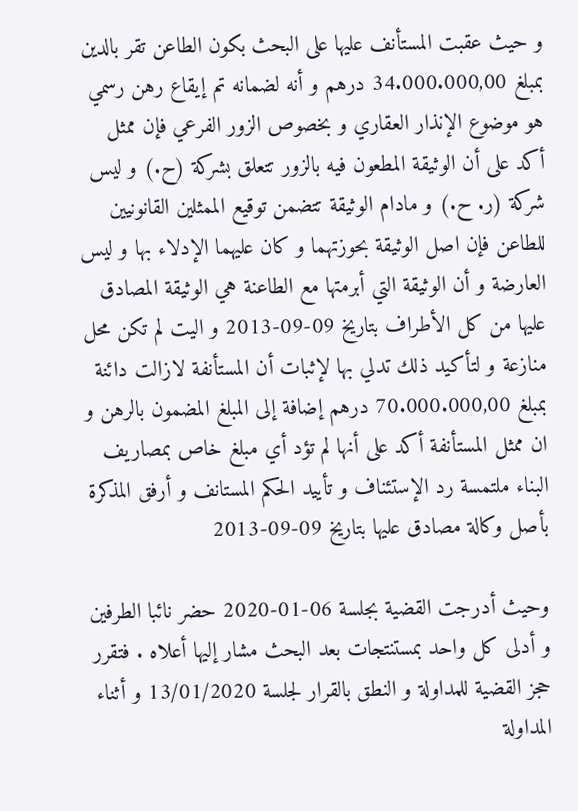و حيث عقبت المستأنف عليها على البحث بكون الطاعن تقر بالدين بمبلغ 34.000.000,00 درهم و أنه لضمانه تم إيقاع رهن رسمي هو موضوع الإنذار العقاري و بخصوص الزور الفرعي فإن ممثل أكد على أن الوثيقة المطعون فيه بالزور تتعلق بشركة (ح.) و ليس شركة (ر. ح.) و مادام الوثيقة تتضمن توقيع الممثلين القانونيين للطاعن فإن اصل الوثيقة بحوزتهما و كان عليهما الإدلاء بها و ليس العارضة و أن الوثيقة التي أبرمتها مع الطاعنة هي الوثيقة المصادق عليها من كل الأطراف بتاريخ 09-09-2013 و اليت لم تكن محل منازعة و لتأكيد ذلك تدلي بها لإثبات أن المستأنفة لازالت دائنة بمبلغ 70.000.000,00 درهم إضافة إلى المبلغ المضمون بالرهن و ان ممثل المستأنفة أكد على أنها لم تؤد أي مبلغ خاص بمصاريف البناء ملتمسة رد الإستئناف و تأييد الحكم المستانف و أرفق المذكرة بأصل وكالة مصادق عليها بتاريخ 09-09-2013

وحيث أدرجت القضية بجلسة 06-01-2020 حضر نائبا الطرفين و أدلى كل واحد بمستنتجات بعد البحث مشار إليها أعلاه . فتقرر حجز القضية للمداولة و النطق بالقرار لجلسة 13/01/2020 و أثناء المداولة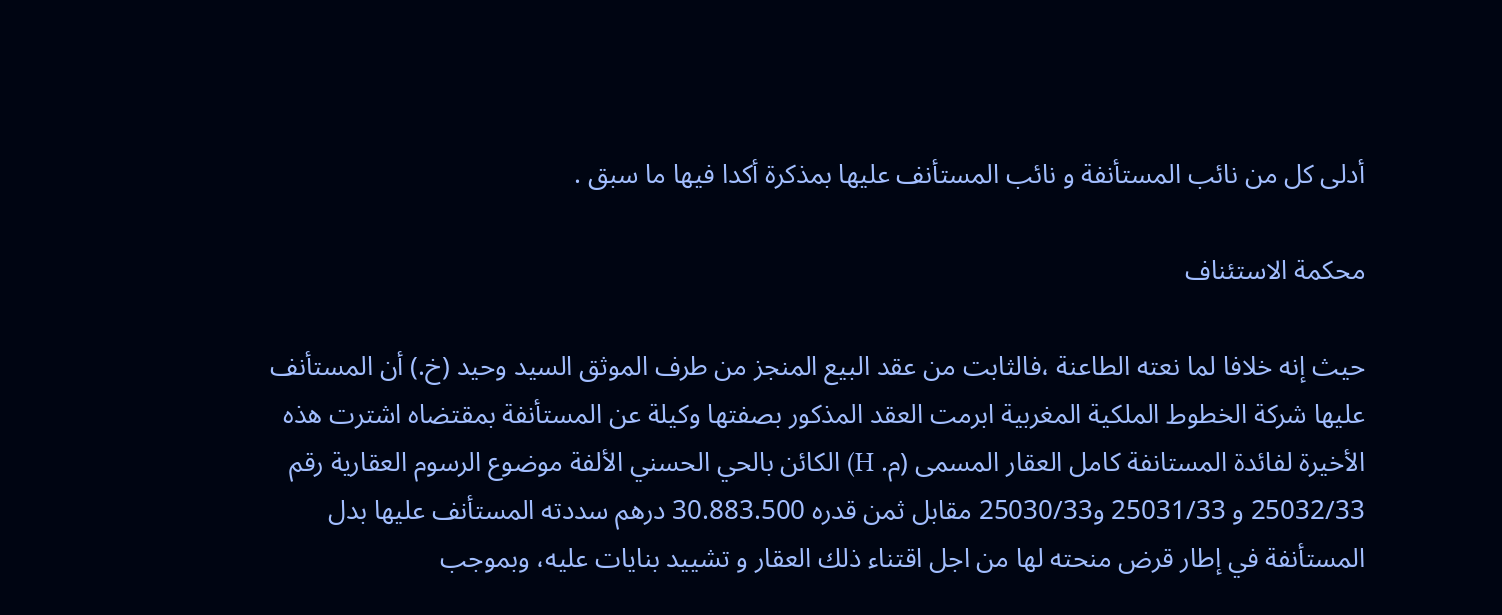أدلى كل من نائب المستأنفة و نائب المستأنف عليها بمذكرة أكدا فيها ما سبق .

محكمة الاستئناف

حيث إنه خلافا لما نعته الطاعنة ،فالثابت من عقد البيع المنجز من طرف الموثق السيد وحيد (خ.) أن المستأنف عليها شركة الخطوط الملكية المغربية ابرمت العقد المذكور بصفتها وكيلة عن المستأنفة بمقتضاه اشترت هذه الأخيرة لفائدة المستانفة كامل العقار المسمى (م. H) الكائن بالحي الحسني الألفة موضوع الرسوم العقارية رقم 25032/33 و 25031/33 و25030/33 مقابل ثمن قدره 30.883.500 درهم سددته المستأنف عليها بدل المستأنفة في إطار قرض منحته لها من اجل اقتناء ذلك العقار و تشييد بنايات عليه، وبموجب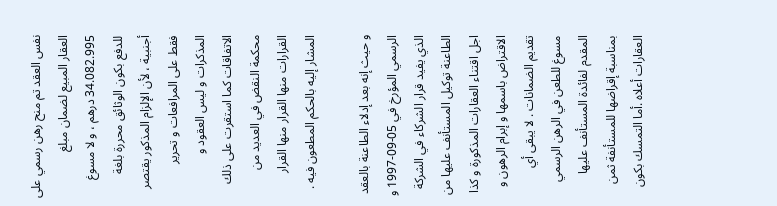نفس العقد تم منح رهن رسمي على العقار المبيع لضمان مبلغ 34.082.995 درهم ، و لا مسوغ للدفع بكون الوثائق محررة بلغة أجنبية ، لأن الإلزام المذكور يقتصر فقط على المرافعات و تحرير المذكرات و ليس العقود و الاتفاقات كما استقرت على ذلك محكمة النقض في العديد من القرارات منها القرار منها القرار المشار إليه بالحكم المطعون فيه .

و حيث إنه بعد إدلاء الطاعنة بالعقد الرسمي المؤرخ في 05-09-1997 و الذي يفيد قرار الشركاء في الشركة الطاعنة توكيل المستأنف عليها من اجل اقتناء العقارات المذكورة و كذا الاقتراض باسمها و إبرام الرهون و تقديم الضمانات . لا يبقى أي مسوغ للطعن في الرهن الرسمي المقدم لفائدة المستأنف عليها بمناسبة إقراضها للمستأنفة ثمن العقارات أعلاه .أما التمسك بكون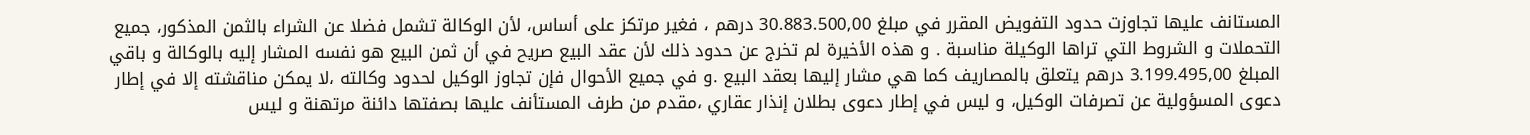المستانف عليها تجاوزت حدود التفويض المقرر في مبلغ 30.883.500,00 درهم ، فغير مرتكز على أساس، لأن الوكالة تشمل فضلا عن الشراء بالثمن المذكور، جميع التحملات و الشروط التي تراها الوكيلة مناسبة . و هذه الأخيرة لم تخرج عن حدود ذلك لأن عقد البيع صريح في أن ثمن البيع هو نفسه المشار إليه بالوكالة و باقي المبلغ 3.199.495,00 درهم يتعلق بالمصاريف كما هي مشار إليها بعقد البيع .و في جميع الأحوال فإن تجاوز الوكيل لحدود وكالته ،لا يمكن مناقشته إلا في إطار دعوى المسؤولية عن تصرفات الوكيل، و ليس في إطار دعوى بطلان إنذار عقاري ،مقدم من طرف المستأنف عليها بصفتها دائنة مرتهنة و ليس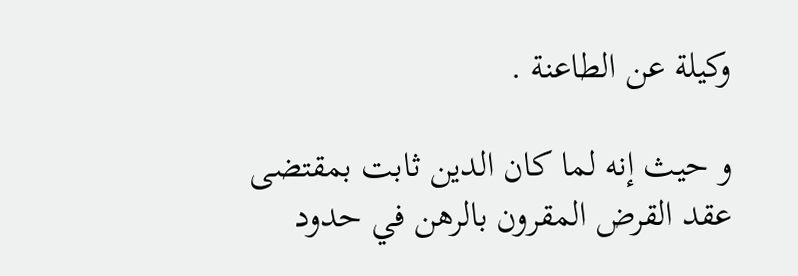وكيلة عن الطاعنة .

و حيث إنه لما كان الدين ثابت بمقتضى عقد القرض المقرون بالرهن في حدود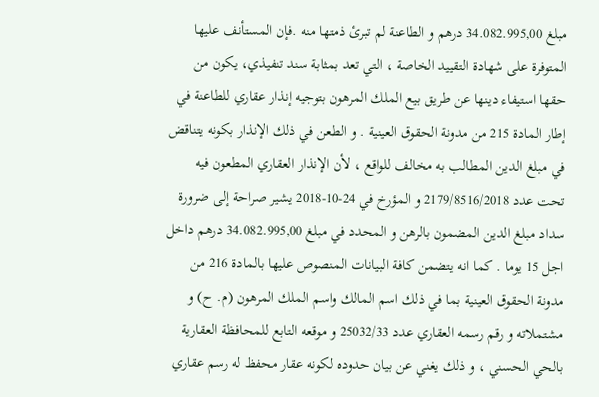مبلغ 34.082.995,00 درهم و الطاعنة لم تبرئ ذمتها منه .فإن المستأنف عليها المتوفرة على شهادة التقييد الخاصة ، التي تعد بمثابة سند تنفيذي، يكون من حقها استيفاء دينها عن طريق بيع الملك المرهون بتوجيه إنذار عقاري للطاعنة في إطار المادة 215 من مدونة الحقوق العينية . و الطعن في ذلك الإنذار بكونه يتناقض في مبلغ الدين المطالب به مخالف للواقع ، لأن الإنذار العقاري المطعون فيه تحت عدد 2179/8516/2018 و المؤرخ في 24-10-2018 يشير صراحة إلى ضرورة سداد مبلغ الدين المضمون بالرهن و المحدد في مبلغ 34.082.995,00 درهم داخل اجل 15 يوما . كما انه يتضمن كافة البيانات المنصوص عليها بالمادة 216 من مدونة الحقوق العينية بما في ذلك اسم المالك واسم الملك المرهون (م. ح) و مشتملاته و رقم رسمه العقاري عدد 25032/33 و موقعه التابع للمحافظة العقارية بالحي الحسني ، و ذلك يغني عن بيان حدوده لكونه عقار محفظ له رسم عقاري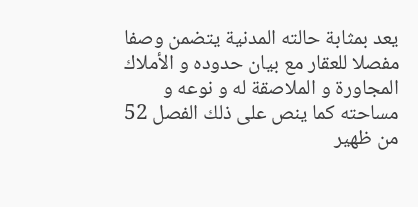يعد بمثابة حالته المدنية يتضمن وصفا مفصلا للعقار مع بيان حدوده و الأملاك المجاورة و الملاصقة له و نوعه و مساحته كما ينص على ذلك الفصل 52 من ظهير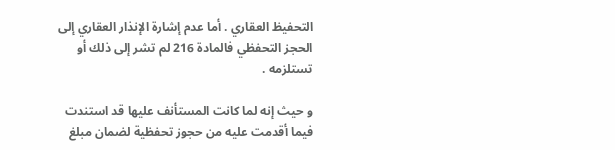التحفيظ العقاري . أما عدم إشارة الإنذار العقاري إلى الحجز التحفظي فالمادة 216 لم تشر إلى ذلك أو تستلزمه .

و حيث إنه لما كانت المستأنف عليها قد استندت فيما أقدمت عليه من حجوز تحفظية لضمان مبلغ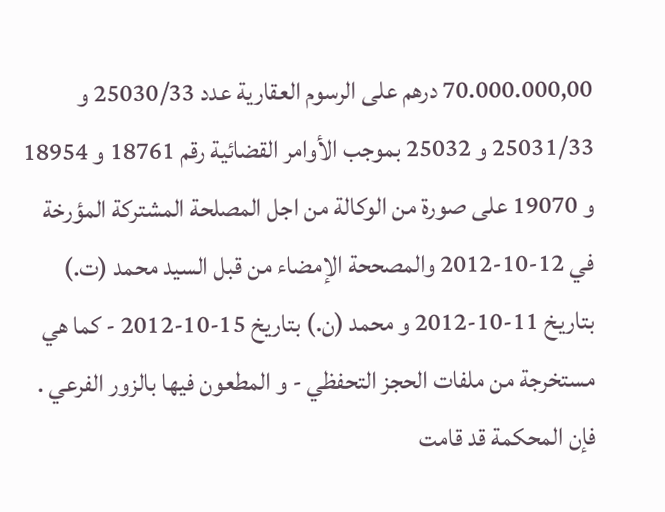70.000.000,00 درهم على الرسوم العقارية عدد 25030/33 و 25031/33 و 25032 بموجب الأوامر القضائية رقم 18761 و 18954 و 19070 على صورة من الوكالة من اجل المصلحة المشتركة المؤرخة في 12-10-2012 والمصححة الإمضاء من قبل السيد محمد (ت.) بتاريخ 11-10-2012 و محمد (ن.) بتاريخ 15-10-2012 - كما هي مستخرجة من ملفات الحجز التحفظي - و المطعون فيها بالزور الفرعي . فإن المحكمة قد قامت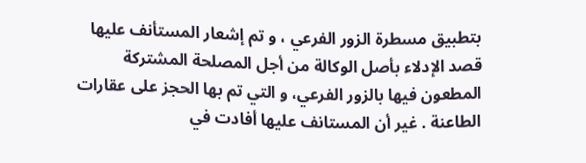بتطبيق مسطرة الزور الفرعي ، و تم إشعار المستأنف عليها قصد الإدلاء بأصل الوكالة من أجل المصلحة المشتركة المطعون فيها بالزور الفرعي، و التي تم بها الحجز على عقارات الطاعنة . غير أن المستانف عليها أفادت في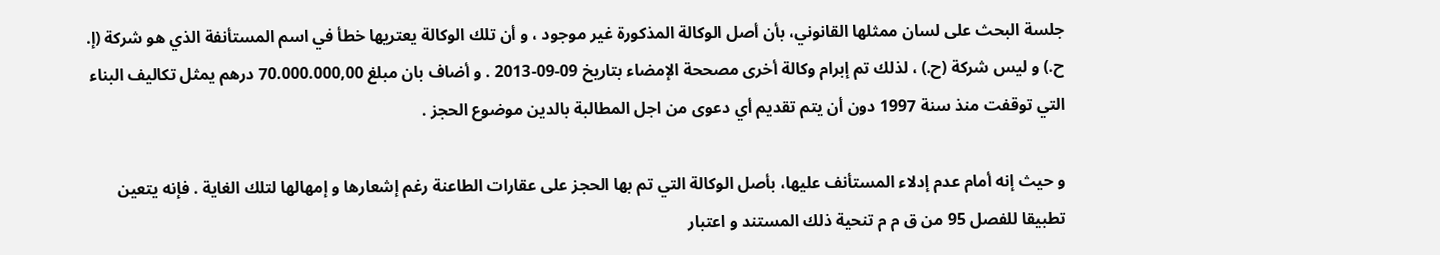جلسة البحث على لسان ممثلها القانوني، بأن أصل الوكالة المذكورة غير موجود ، و أن تلك الوكالة يعتريها خطأ في اسم المستأنفة الذي هو شركة (إ. ح.) و ليس شركة (ح.) ، لذلك تم إبرام وكالة أخرى مصححة الإمضاء بتاريخ 09-09-2013 . و أضاف بان مبلغ 70.000.000,00 درهم يمثل تكاليف البناء التي توقفت منذ سنة 1997 دون أن يتم تقديم أي دعوى من اجل المطالبة بالدين موضوع الحجز .

و حيث إنه أمام عدم إدلاء المستأنف عليها، بأصل الوكالة التي تم بها الحجز على عقارات الطاعنة رغم إشعارها و إمهالها لتلك الغاية . فإنه يتعين تطبيقا للفصل 95 من ق م م تنحية ذلك المستند و اعتبار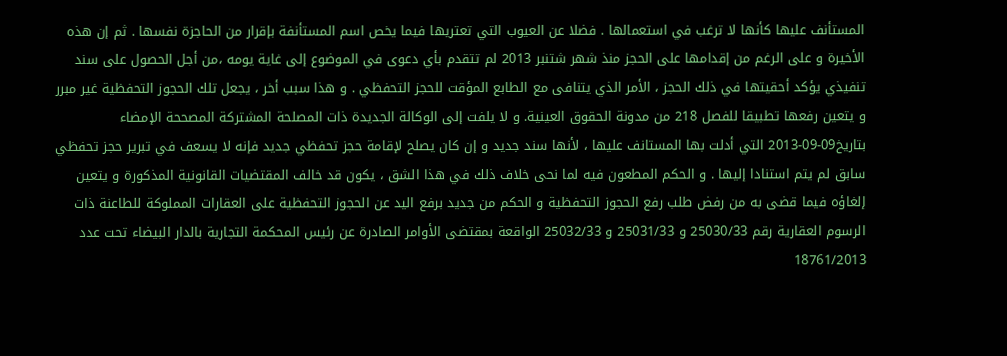المستأنف عليها كأنها لا ترغب في استعمالها . فضلا عن العيوب التي تعتريها فيما يخص اسم المستأنفة بإقرار من الحاجزة نفسها . ثم إن هذه الأخيرة و على الرغم من إقدامها على الحجز منذ شهر شتنبر 2013 لم تتقدم بأي دعوى في الموضوع إلى غاية يومه ،من أجل الحصول على سند تنفيذي يؤكد أحقيتها في ذلك الحجز ، الأمر الذي يتنافى مع الطابع المؤقت للحجز التحفظي . و هذا سبب أخر ، يجعل تلك الحجوز التحفظية غير مبرر و يتعين رفعها تطبيقا للفصل 218 من مدونة الحقوق العينية. و لا يلفت إلى الوكالة الجديدة ذات المصلحة المشتركة المصححة الإمضاء بتاريخ09-09-2013 التي أدلت بها المستانف عليها ، لأنها سند جديد و إن كان يصلح لإقامة حجز تحفظي جديد فإنه لا يسعف في تبرير حجز تحفظي سابق لم يتم استنادا إليها . و الحكم المطعون فيه لما نحى خلاف ذلك في هذا الشق ، يكون قد خالف المقتضيات القانونية المذكورة و يتعين إلغاؤه فيما قضى به من رفض طلب رفع الحجوز التحفظية و الحكم من جديد برفع اليد عن الحجوز التحفظية على العقارات المملوكة للطاعنة ذات الرسوم العقارية رقم 25030/33 و 25031/33 و 25032/33 الواقعة بمقتضى الأوامر الصادرة عن رئيس المحكمة التجارية بالدار البيضاء تحت عدد 18761/2013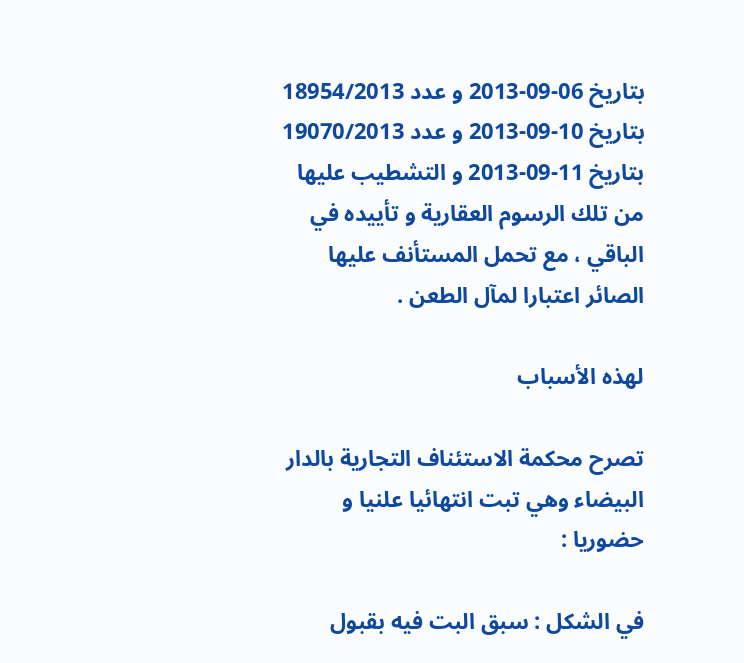بتاريخ 06-09-2013 و عدد 18954/2013 بتاريخ 10-09-2013 و عدد 19070/2013 بتاريخ 11-09-2013 و التشطيب عليها من تلك الرسوم العقارية و تأييده في الباقي ، مع تحمل المستأنف عليها الصائر اعتبارا لمآل الطعن .

لهذه الأسباب

تصرح محكمة الاستئناف التجارية بالدار البيضاء وهي تبت انتهائيا علنيا و حضوريا :

في الشكل : سبق البت فيه بقبول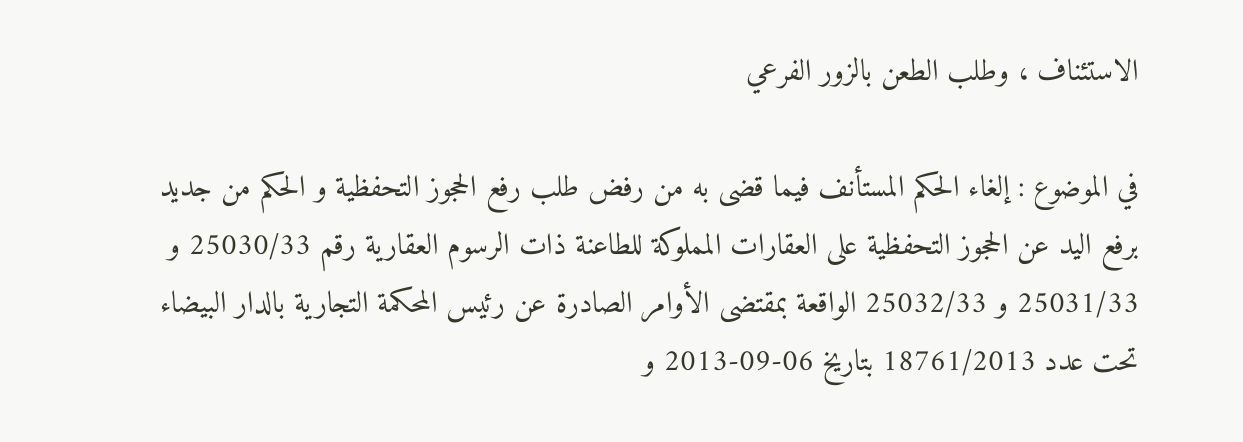الاستئناف ، وطلب الطعن بالزور الفرعي

في الموضوع : إلغاء الحكم المستأنف فيما قضى به من رفض طلب رفع الحجوز التحفظية و الحكم من جديد برفع اليد عن الحجوز التحفظية على العقارات المملوكة للطاعنة ذات الرسوم العقارية رقم 25030/33 و 25031/33 و 25032/33 الواقعة بمقتضى الأوامر الصادرة عن رئيس المحكمة التجارية بالدار البيضاء تحت عدد 18761/2013 بتاريخ 06-09-2013 و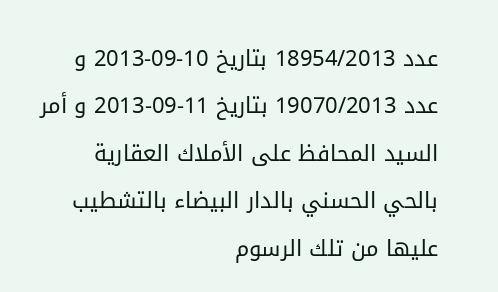عدد 18954/2013 بتاريخ 10-09-2013 و عدد 19070/2013 بتاريخ 11-09-2013 و أمر السيد المحافظ على الأملاك العقارية بالحي الحسني بالدار البيضاء بالتشطيب عليها من تلك الرسوم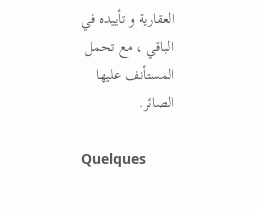العقارية و تأييده في الباقي ، مع تحمل المستأنف عليها الصائر.

Quelques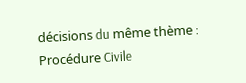décisions du même thème : Procédure Civile